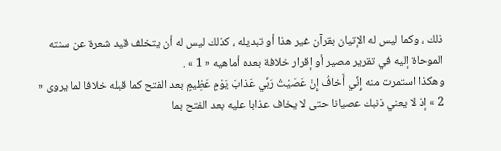ذلك ، وكما ليس له الإتيان بقرآن غير هذا أو تبديله ، كذلك ليس له أن يتخلف قيد شعرة عن سنته الموحاة إليه في تقرير مصير أو إقرار خلافة بعده أماهيه « 1 » .
وهكذا استمرت منه إِنِّي أَخافُ إِنْ عَصَيْتُ رَبِّي عَذابَ يَوْمٍ عَظِيمٍ بعد الفتح كما قبله خلافا لما يروى « 2 » إذ لا يعني ذنبك عصيانا حتى لا يخاف عذابا عليه بعد الفتح بما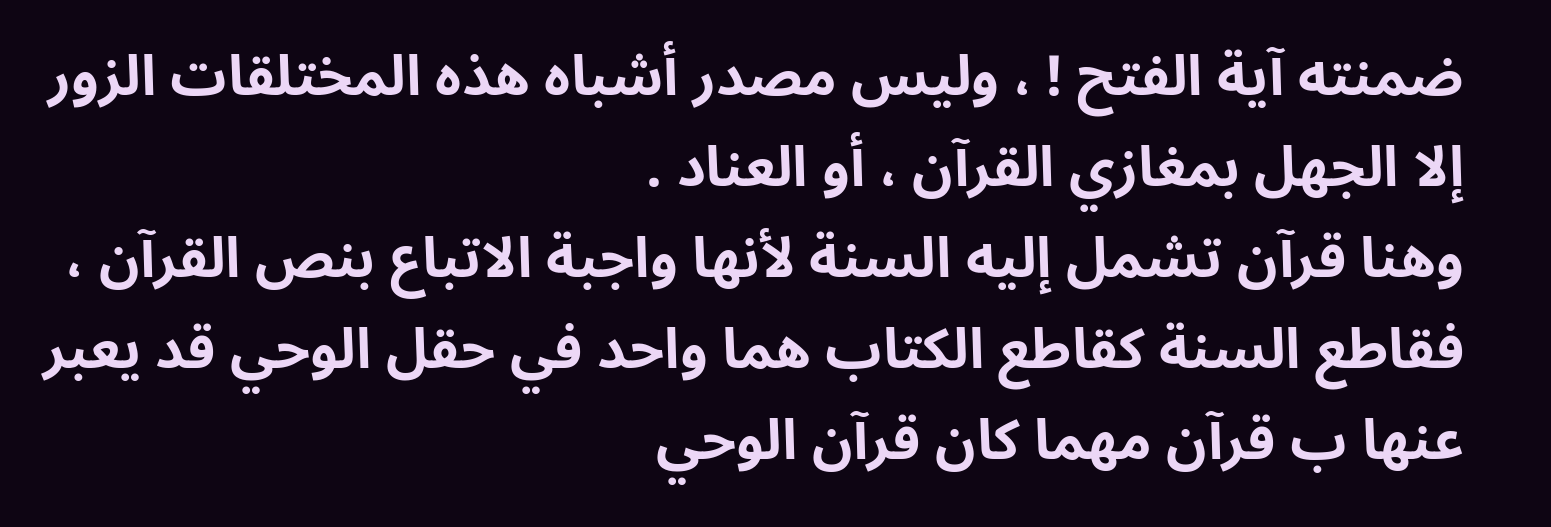ضمنته آية الفتح ! ، وليس مصدر أشباه هذه المختلقات الزور إلا الجهل بمغازي القرآن ، أو العناد .
وهنا قرآن تشمل إليه السنة لأنها واجبة الاتباع بنص القرآن ، فقاطع السنة كقاطع الكتاب هما واحد في حقل الوحي قد يعبر عنها ب قرآن مهما كان قرآن الوحي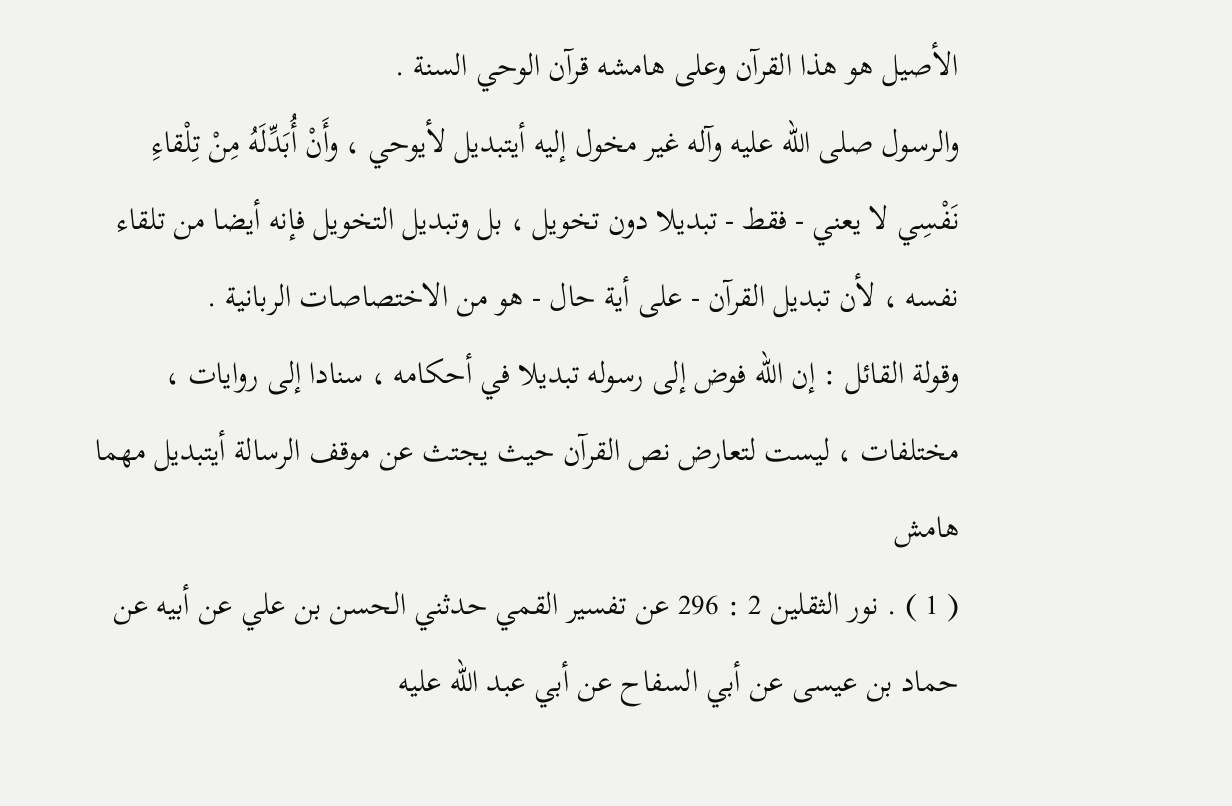الأصيل هو هذا القرآن وعلى هامشه قرآن الوحي السنة .
والرسول صلى الله عليه وآله غير مخول إليه أيتبديل لأيوحي ، وأَنْ أُبَدِّلَهُ مِنْ تِلْقاءِ نَفْسِي لا يعني - فقط - تبديلا دون تخويل ، بل وتبديل التخويل فإنه أيضا من تلقاء نفسه ، لأن تبديل القرآن - على أية حال - هو من الاختصاصات الربانية .
وقولة القائل : إن اللّه فوض إلى رسوله تبديلا في أحكامه ، سنادا إلى روايات ، مختلفات ، ليست لتعارض نص القرآن حيث يجتث عن موقف الرسالة أيتبديل مهما
هامش
( 1 ) . نور الثقلين 2 : 296 عن تفسير القمي حدثني الحسن بن علي عن أبيه عن حماد بن عيسى عن أبي السفاح عن أبي عبد اللّه عليه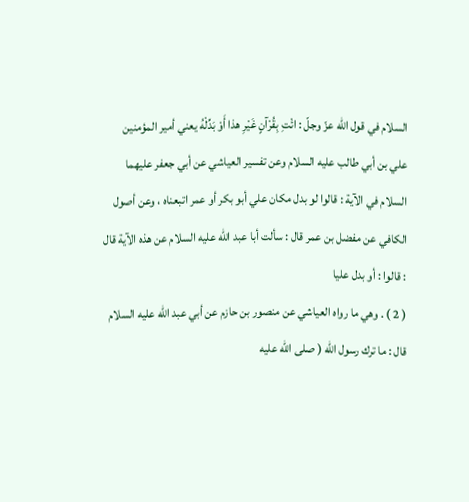السلام في قول اللّه عزّ وجلّ : ائْتِ بِقُرْآنٍ غَيْرِ هذا أَوْ بَدِّلْهُ يعني أمير المؤمنين علي بن أبي طالب عليه السلام وعن تفسير العياشي عن أبي جعفر عليهما السلام في الآية : قالوا لو بدل مكان علي أبو بكر أو عمر اتبعناه ، وعن أصول الكافي عن مفضل بن عمر قال : سألت أبا عبد اللّه عليه السلام عن هذه الآية قال : قالوا : أو بدل عليا
( 2 ) . وهي ما رواه العياشي عن منصور بن حازم عن أبي عبد اللّه عليه السلام قال : ما ترك رسول اللّه ( صلى اللّه عليه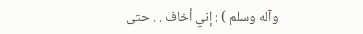وآله وسلم ) : إني أخاف . . حتى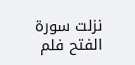نزلت سورة الفتح فلم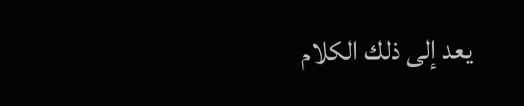يعد إلى ذلك الكلام